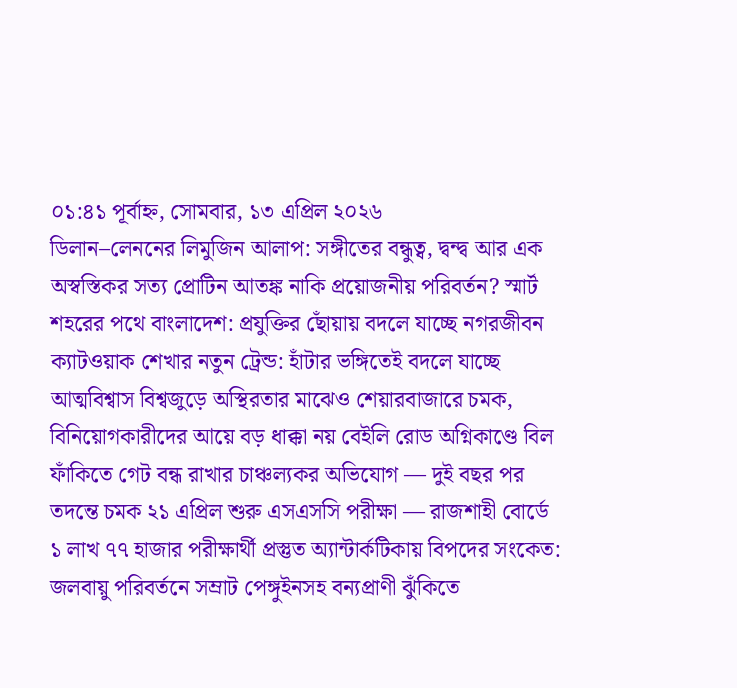০১:৪১ পূর্বাহ্ন, সোমবার, ১৩ এপ্রিল ২০২৬
ডিলান–লেননের লিমুজিন আলাপ: সঙ্গীতের বন্ধুত্ব, দ্বন্দ্ব আর এক অস্বস্তিকর সত্য প্রোটিন আতঙ্ক নাকি প্রয়োজনীয় পরিবর্তন? স্মার্ট শহরের পথে বাংলাদেশ: প্রযুক্তির ছোঁয়ায় বদলে যাচ্ছে নগরজীবন ক্যাটওয়াক শেখার নতুন ট্রেন্ড: হাঁটার ভঙ্গিতেই বদলে যাচ্ছে আত্মবিশ্বাস বিশ্বজুড়ে অস্থিরতার মাঝেও শেয়ারবাজারে চমক, বিনিয়োগকারীদের আয়ে বড় ধাক্কা নয় বেইলি রোড অগ্নিকাণ্ডে বিল ফাঁকিতে গেট বন্ধ রাখার চাঞ্চল্যকর অভিযোগ — দুই বছর পর তদন্তে চমক ২১ এপ্রিল শুরু এসএসসি পরীক্ষা — রাজশাহী বোর্ডে ১ লাখ ৭৭ হাজার পরীক্ষার্থী প্রস্তুত অ্যান্টার্কটিকায় বিপদের সংকেত: জলবায়ু পরিবর্তনে সম্রাট পেঙ্গুইনসহ বন্যপ্রাণী ঝুঁকিতে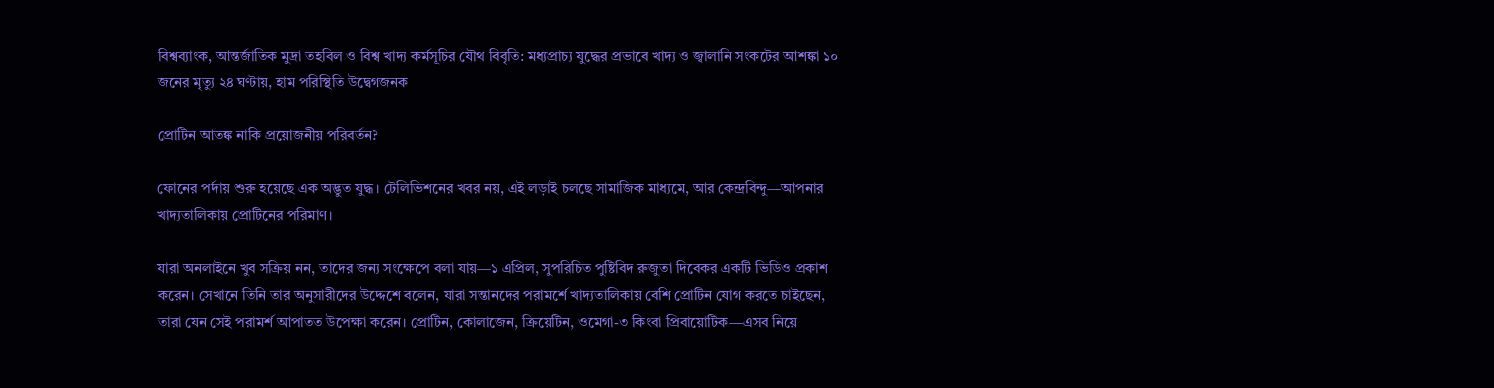বিশ্বব্যাংক, আন্তর্জাতিক মুদ্রা তহবিল ও বিশ্ব খাদ্য কর্মসূচির যৌথ বিবৃতি: মধ্যপ্রাচ্য যুদ্ধের প্রভাবে খাদ্য ও জ্বালানি সংকটের আশঙ্কা ১০ জনের মৃত্যু ২৪ ঘণ্টায়, হাম পরিস্থিতি উদ্বেগজনক

প্রোটিন আতঙ্ক নাকি প্রয়োজনীয় পরিবর্তন?

ফোনের পর্দায় শুরু হয়েছে এক অদ্ভুত যুদ্ধ। টেলিভিশনের খবর নয়, এই লড়াই চলছে সামাজিক মাধ্যমে, আর কেন্দ্রবিন্দু—আপনার খাদ্যতালিকায় প্রোটিনের পরিমাণ।

যারা অনলাইনে খুব সক্রিয় নন, তাদের জন্য সংক্ষেপে বলা যায়—১ এপ্রিল, সুপরিচিত পুষ্টিবিদ রুজুতা দিবেকর একটি ভিডিও প্রকাশ করেন। সেখানে তিনি তার অনুসারীদের উদ্দেশে বলেন, যারা সন্তানদের পরামর্শে খাদ্যতালিকায় বেশি প্রোটিন যোগ করতে চাইছেন, তারা যেন সেই পরামর্শ আপাতত উপেক্ষা করেন। প্রোটিন, কোলাজেন, ক্রিয়েটিন, ওমেগা-৩ কিংবা প্রিবায়োটিক—এসব নিয়ে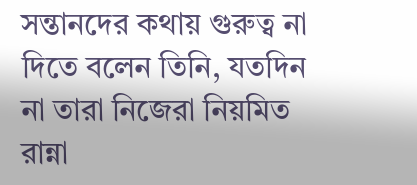সন্তানদের কথায় গুরুত্ব না দিতে বলেন তিনি, যতদিন না তারা নিজেরা নিয়মিত রান্না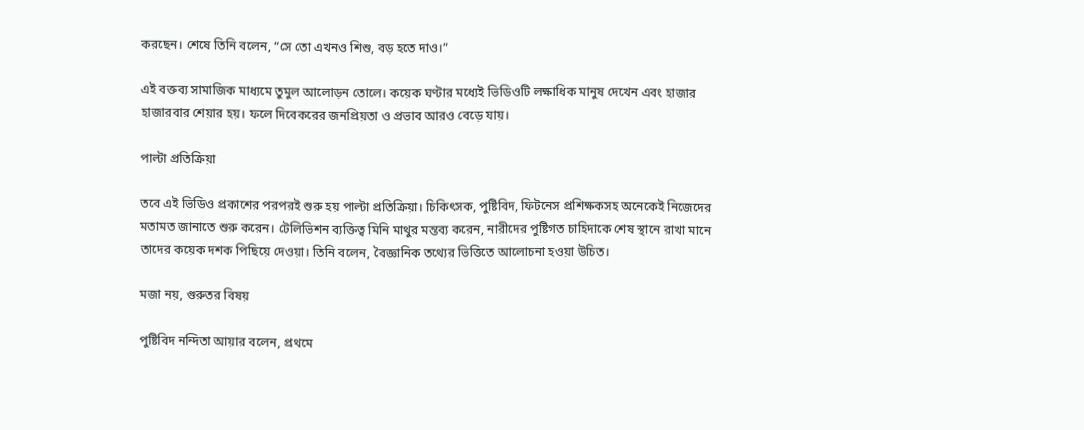করছেন। শেষে তিনি বলেন, “সে তো এখনও শিশু, বড় হতে দাও।”

এই বক্তব্য সামাজিক মাধ্যমে তুমুল আলোড়ন তোলে। কয়েক ঘণ্টার মধ্যেই ভিডিওটি লক্ষাধিক মানুষ দেখেন এবং হাজার হাজারবার শেয়ার হয়। ফলে দিবেকরের জনপ্রিয়তা ও প্রভাব আরও বেড়ে যায়।

পাল্টা প্রতিক্রিয়া

তবে এই ভিডিও প্রকাশের পরপরই শুরু হয় পাল্টা প্রতিক্রিয়া। চিকিৎসক, পুষ্টিবিদ, ফিটনেস প্রশিক্ষকসহ অনেকেই নিজেদের মতামত জানাতে শুরু করেন। টেলিভিশন ব্যক্তিত্ব মিনি মাথুর মন্তব্য করেন, নারীদের পুষ্টিগত চাহিদাকে শেষ স্থানে রাখা মানে তাদের কয়েক দশক পিছিয়ে দেওয়া। তিনি বলেন, বৈজ্ঞানিক তথ্যের ভিত্তিতে আলোচনা হওয়া উচিত।

মজা নয়, গুরুতর বিষয়

পুষ্টিবিদ নন্দিতা আয়ার বলেন, প্রথমে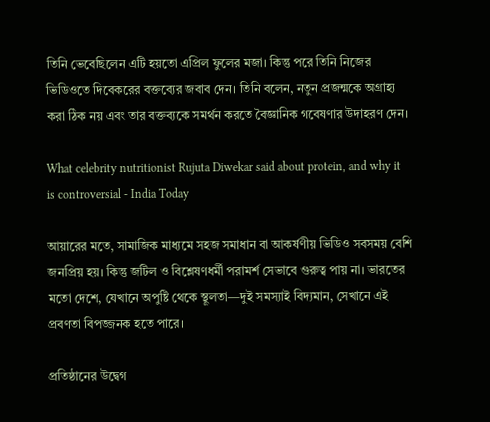তিনি ভেবেছিলেন এটি হয়তো এপ্রিল ফুলের মজা। কিন্তু পরে তিনি নিজের ভিডিওতে দিবেকরের বক্তব্যের জবাব দেন। তিনি বলেন, নতুন প্রজন্মকে অগ্রাহ্য করা ঠিক নয় এবং তার বক্তব্যকে সমর্থন করতে বৈজ্ঞানিক গবেষণার উদাহরণ দেন।

What celebrity nutritionist Rujuta Diwekar said about protein, and why it is controversial - India Today

আয়ারের মতে, সামাজিক মাধ্যমে সহজ সমাধান বা আকর্ষণীয় ভিডিও সবসময় বেশি জনপ্রিয় হয়। কিন্তু জটিল ও বিশ্লেষণধর্মী পরামর্শ সেভাবে গুরুত্ব পায় না। ভারতের মতো দেশে, যেখানে অপুষ্টি থেকে স্থূলতা—দুই সমস্যাই বিদ্যমান, সেখানে এই প্রবণতা বিপজ্জনক হতে পারে।

প্রতিষ্ঠানের উদ্বেগ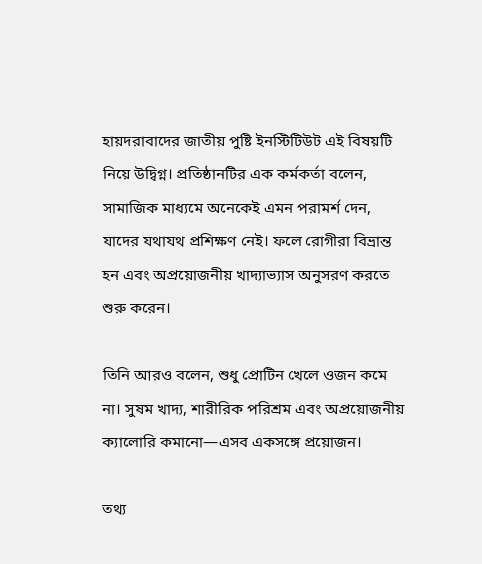হায়দরাবাদের জাতীয় পুষ্টি ইনস্টিটিউট এই বিষয়টি নিয়ে উদ্বিগ্ন। প্রতিষ্ঠানটির এক কর্মকর্তা বলেন, সামাজিক মাধ্যমে অনেকেই এমন পরামর্শ দেন, যাদের যথাযথ প্রশিক্ষণ নেই। ফলে রোগীরা বিভ্রান্ত হন এবং অপ্রয়োজনীয় খাদ্যাভ্যাস অনুসরণ করতে শুরু করেন।

তিনি আরও বলেন, শুধু প্রোটিন খেলে ওজন কমে না। সুষম খাদ্য, শারীরিক পরিশ্রম এবং অপ্রয়োজনীয় ক্যালোরি কমানো—এসব একসঙ্গে প্রয়োজন।

তথ্য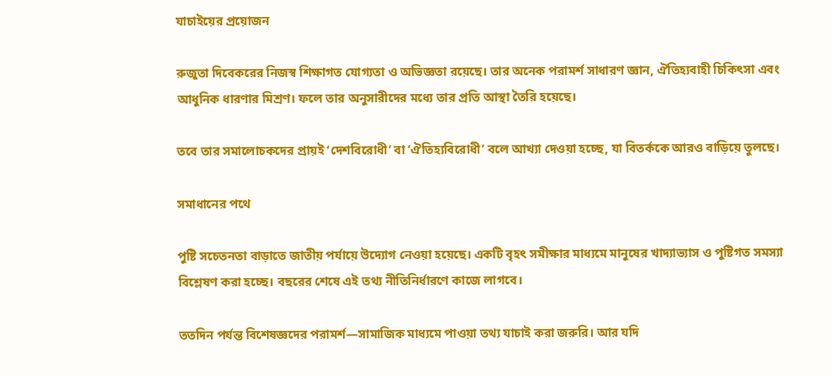যাচাইয়ের প্রয়োজন

রুজুতা দিবেকরের নিজস্ব শিক্ষাগত যোগ্যতা ও অভিজ্ঞতা রয়েছে। তার অনেক পরামর্শ সাধারণ জ্ঞান, ঐতিহ্যবাহী চিকিৎসা এবং আধুনিক ধারণার মিশ্রণ। ফলে তার অনুসারীদের মধ্যে তার প্রতি আস্থা তৈরি হয়েছে।

তবে তার সমালোচকদের প্রায়ই ‘দেশবিরোধী’ বা ‘ঐতিহ্যবিরোধী’ বলে আখ্যা দেওয়া হচ্ছে, যা বিতর্ককে আরও বাড়িয়ে তুলছে।

সমাধানের পথে

পুষ্টি সচেতনতা বাড়াতে জাতীয় পর্যায়ে উদ্যোগ নেওয়া হয়েছে। একটি বৃহৎ সমীক্ষার মাধ্যমে মানুষের খাদ্যাভ্যাস ও পুষ্টিগত সমস্যা বিশ্লেষণ করা হচ্ছে। বছরের শেষে এই তথ্য নীতিনির্ধারণে কাজে লাগবে।

ততদিন পর্যন্ত বিশেষজ্ঞদের পরামর্শ—সামাজিক মাধ্যমে পাওয়া তথ্য যাচাই করা জরুরি। আর যদি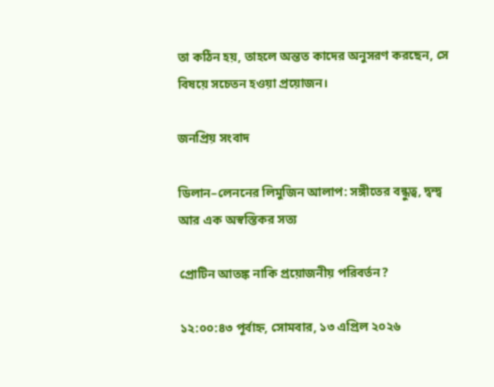তা কঠিন হয়, তাহলে অন্তত কাদের অনুসরণ করছেন, সে বিষয়ে সচেতন হওয়া প্রয়োজন।

জনপ্রিয় সংবাদ

ডিলান–লেননের লিমুজিন আলাপ: সঙ্গীতের বন্ধুত্ব, দ্বন্দ্ব আর এক অস্বস্তিকর সত্য

প্রোটিন আতঙ্ক নাকি প্রয়োজনীয় পরিবর্তন?

১২:০০:৪৩ পূর্বাহ্ন, সোমবার, ১৩ এপ্রিল ২০২৬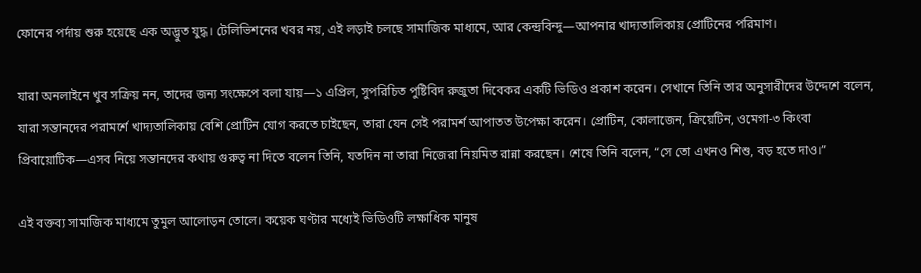ফোনের পর্দায় শুরু হয়েছে এক অদ্ভুত যুদ্ধ। টেলিভিশনের খবর নয়, এই লড়াই চলছে সামাজিক মাধ্যমে, আর কেন্দ্রবিন্দু—আপনার খাদ্যতালিকায় প্রোটিনের পরিমাণ।

যারা অনলাইনে খুব সক্রিয় নন, তাদের জন্য সংক্ষেপে বলা যায়—১ এপ্রিল, সুপরিচিত পুষ্টিবিদ রুজুতা দিবেকর একটি ভিডিও প্রকাশ করেন। সেখানে তিনি তার অনুসারীদের উদ্দেশে বলেন, যারা সন্তানদের পরামর্শে খাদ্যতালিকায় বেশি প্রোটিন যোগ করতে চাইছেন, তারা যেন সেই পরামর্শ আপাতত উপেক্ষা করেন। প্রোটিন, কোলাজেন, ক্রিয়েটিন, ওমেগা-৩ কিংবা প্রিবায়োটিক—এসব নিয়ে সন্তানদের কথায় গুরুত্ব না দিতে বলেন তিনি, যতদিন না তারা নিজেরা নিয়মিত রান্না করছেন। শেষে তিনি বলেন, “সে তো এখনও শিশু, বড় হতে দাও।”

এই বক্তব্য সামাজিক মাধ্যমে তুমুল আলোড়ন তোলে। কয়েক ঘণ্টার মধ্যেই ভিডিওটি লক্ষাধিক মানুষ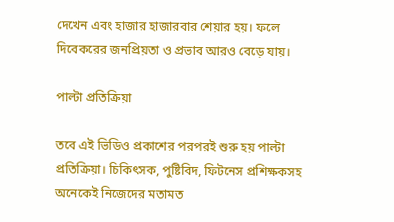দেখেন এবং হাজার হাজারবার শেয়ার হয়। ফলে দিবেকরের জনপ্রিয়তা ও প্রভাব আরও বেড়ে যায়।

পাল্টা প্রতিক্রিয়া

তবে এই ভিডিও প্রকাশের পরপরই শুরু হয় পাল্টা প্রতিক্রিয়া। চিকিৎসক, পুষ্টিবিদ, ফিটনেস প্রশিক্ষকসহ অনেকেই নিজেদের মতামত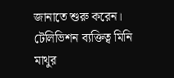জানাতে শুরু করেন। টেলিভিশন ব্যক্তিত্ব মিনি মাথুর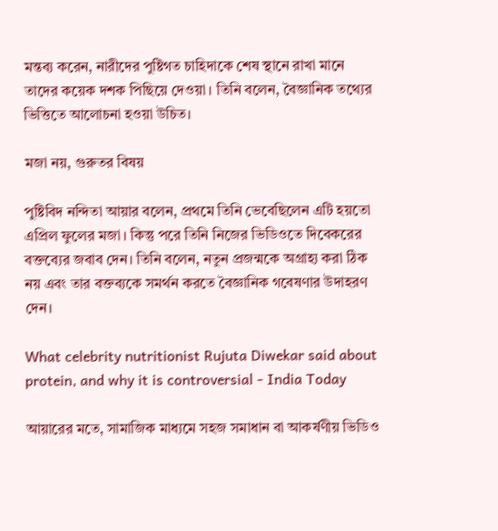মন্তব্য করেন, নারীদের পুষ্টিগত চাহিদাকে শেষ স্থানে রাখা মানে তাদের কয়েক দশক পিছিয়ে দেওয়া। তিনি বলেন, বৈজ্ঞানিক তথ্যের ভিত্তিতে আলোচনা হওয়া উচিত।

মজা নয়, গুরুতর বিষয়

পুষ্টিবিদ নন্দিতা আয়ার বলেন, প্রথমে তিনি ভেবেছিলেন এটি হয়তো এপ্রিল ফুলের মজা। কিন্তু পরে তিনি নিজের ভিডিওতে দিবেকরের বক্তব্যের জবাব দেন। তিনি বলেন, নতুন প্রজন্মকে অগ্রাহ্য করা ঠিক নয় এবং তার বক্তব্যকে সমর্থন করতে বৈজ্ঞানিক গবেষণার উদাহরণ দেন।

What celebrity nutritionist Rujuta Diwekar said about protein, and why it is controversial - India Today

আয়ারের মতে, সামাজিক মাধ্যমে সহজ সমাধান বা আকর্ষণীয় ভিডিও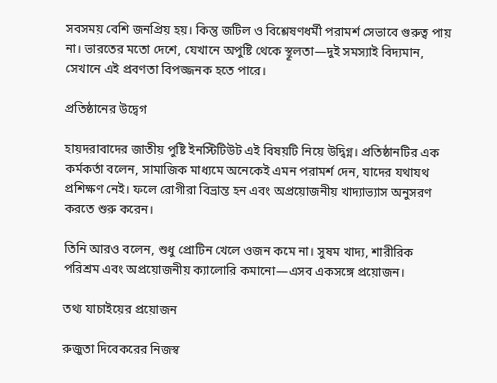সবসময় বেশি জনপ্রিয় হয়। কিন্তু জটিল ও বিশ্লেষণধর্মী পরামর্শ সেভাবে গুরুত্ব পায় না। ভারতের মতো দেশে, যেখানে অপুষ্টি থেকে স্থূলতা—দুই সমস্যাই বিদ্যমান, সেখানে এই প্রবণতা বিপজ্জনক হতে পারে।

প্রতিষ্ঠানের উদ্বেগ

হায়দরাবাদের জাতীয় পুষ্টি ইনস্টিটিউট এই বিষয়টি নিয়ে উদ্বিগ্ন। প্রতিষ্ঠানটির এক কর্মকর্তা বলেন, সামাজিক মাধ্যমে অনেকেই এমন পরামর্শ দেন, যাদের যথাযথ প্রশিক্ষণ নেই। ফলে রোগীরা বিভ্রান্ত হন এবং অপ্রয়োজনীয় খাদ্যাভ্যাস অনুসরণ করতে শুরু করেন।

তিনি আরও বলেন, শুধু প্রোটিন খেলে ওজন কমে না। সুষম খাদ্য, শারীরিক পরিশ্রম এবং অপ্রয়োজনীয় ক্যালোরি কমানো—এসব একসঙ্গে প্রয়োজন।

তথ্য যাচাইয়ের প্রয়োজন

রুজুতা দিবেকরের নিজস্ব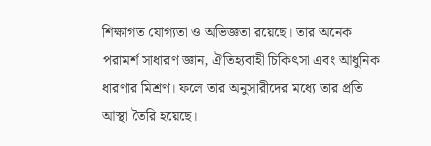শিক্ষাগত যোগ্যতা ও অভিজ্ঞতা রয়েছে। তার অনেক পরামর্শ সাধারণ জ্ঞান, ঐতিহ্যবাহী চিকিৎসা এবং আধুনিক ধারণার মিশ্রণ। ফলে তার অনুসারীদের মধ্যে তার প্রতি আস্থা তৈরি হয়েছে।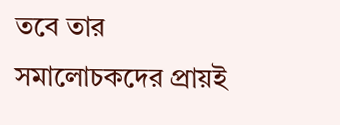তবে তার সমালোচকদের প্রায়ই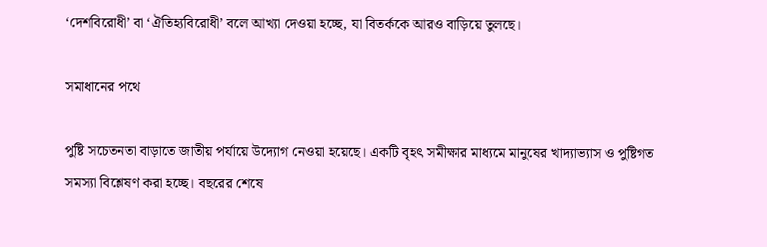‘দেশবিরোধী’ বা ‘ঐতিহ্যবিরোধী’ বলে আখ্যা দেওয়া হচ্ছে, যা বিতর্ককে আরও বাড়িয়ে তুলছে।

সমাধানের পথে

পুষ্টি সচেতনতা বাড়াতে জাতীয় পর্যায়ে উদ্যোগ নেওয়া হয়েছে। একটি বৃহৎ সমীক্ষার মাধ্যমে মানুষের খাদ্যাভ্যাস ও পুষ্টিগত সমস্যা বিশ্লেষণ করা হচ্ছে। বছরের শেষে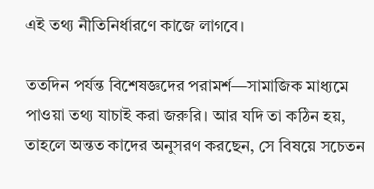এই তথ্য নীতিনির্ধারণে কাজে লাগবে।

ততদিন পর্যন্ত বিশেষজ্ঞদের পরামর্শ—সামাজিক মাধ্যমে পাওয়া তথ্য যাচাই করা জরুরি। আর যদি তা কঠিন হয়, তাহলে অন্তত কাদের অনুসরণ করছেন, সে বিষয়ে সচেতন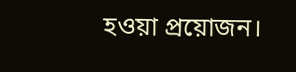হওয়া প্রয়োজন।